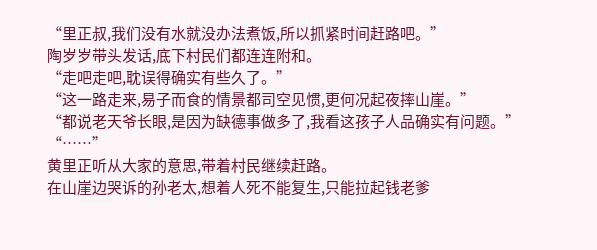“里正叔,我们没有水就没办法煮饭,所以抓紧时间赶路吧。”
陶岁岁带头发话,底下村民们都连连附和。
“走吧走吧,耽误得确实有些久了。”
“这一路走来,易子而食的情景都司空见惯,更何况起夜摔山崖。”
“都说老天爷长眼,是因为缺德事做多了,我看这孩子人品确实有问题。”
“……”
黄里正听从大家的意思,带着村民继续赶路。
在山崖边哭诉的孙老太,想着人死不能复生,只能拉起钱老爹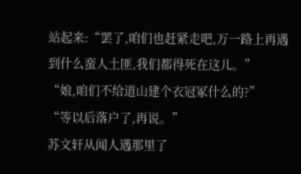站起来:“罢了,咱们也赶紧走吧,万一路上再遇到什么蛮人土匪,我们都得死在这儿。”
“娘,咱们不给道山建个衣冠冢什么的?”
“等以后落户了,再说。”
苏文轩从闻人遇那里了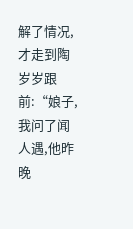解了情况,才走到陶岁岁跟前:“娘子,我问了闻人遇,他昨晚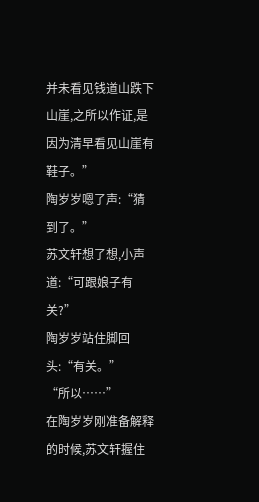并未看见钱道山跌下山崖,之所以作证,是因为清早看见山崖有鞋子。”
陶岁岁嗯了声:“猜到了。”
苏文轩想了想,小声道:“可跟娘子有关?”
陶岁岁站住脚回头:“有关。”
“所以……”
在陶岁岁刚准备解释的时候,苏文轩握住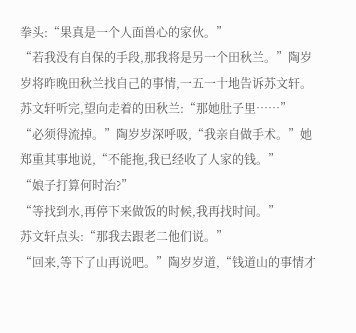拳头:“果真是一个人面兽心的家伙。”
“若我没有自保的手段,那我将是另一个田秋兰。”陶岁岁将昨晚田秋兰找自己的事情,一五一十地告诉苏文轩。
苏文轩听完,望向走着的田秋兰:“那她肚子里……”
“必须得流掉。”陶岁岁深呼吸,“我亲自做手术。”她郑重其事地说,“不能拖,我已经收了人家的钱。”
“娘子打算何时治?”
“等找到水,再停下来做饭的时候,我再找时间。”
苏文轩点头:“那我去跟老二他们说。”
“回来,等下了山再说吧。”陶岁岁道,“钱道山的事情才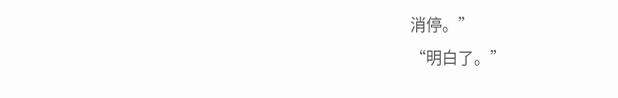消停。”
“明白了。”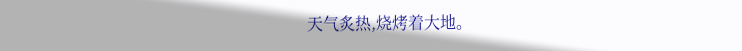天气炙热,烧烤着大地。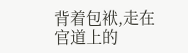背着包袱,走在官道上的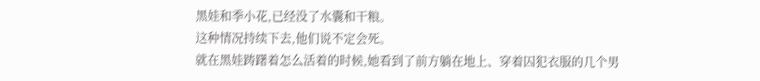黑娃和季小花,已经没了水囊和干粮。
这种情况持续下去,他们说不定会死。
就在黑娃踌躇着怎么活着的时候,她看到了前方躺在地上、穿着囚犯衣服的几个男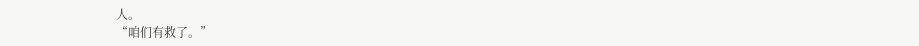人。
“咱们有救了。”